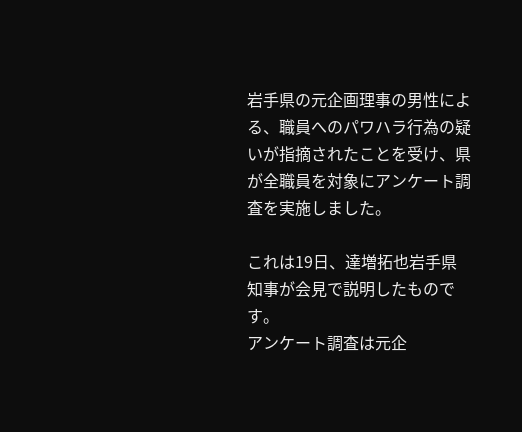岩手県の元企画理事の男性による、職員へのパワハラ行為の疑いが指摘されたことを受け、県が全職員を対象にアンケート調査を実施しました。

これは19日、達増拓也岩手県知事が会見で説明したものです。
アンケート調査は元企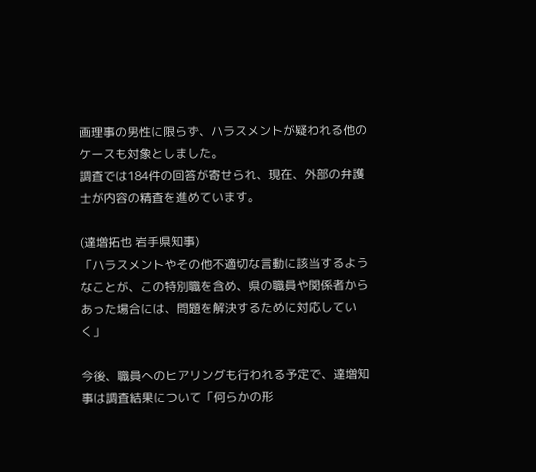画理事の男性に限らず、ハラスメントが疑われる他のケースも対象としました。
調査では184件の回答が寄せられ、現在、外部の弁護士が内容の精査を進めています。

(達増拓也 岩手県知事)
「ハラスメントやその他不適切な言動に該当するようなことが、この特別職を含め、県の職員や関係者からあった場合には、問題を解決するために対応していく」

今後、職員へのヒアリングも行われる予定で、達増知事は調査結果について「何らかの形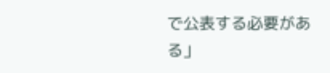で公表する必要がある」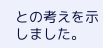との考えを示しました。